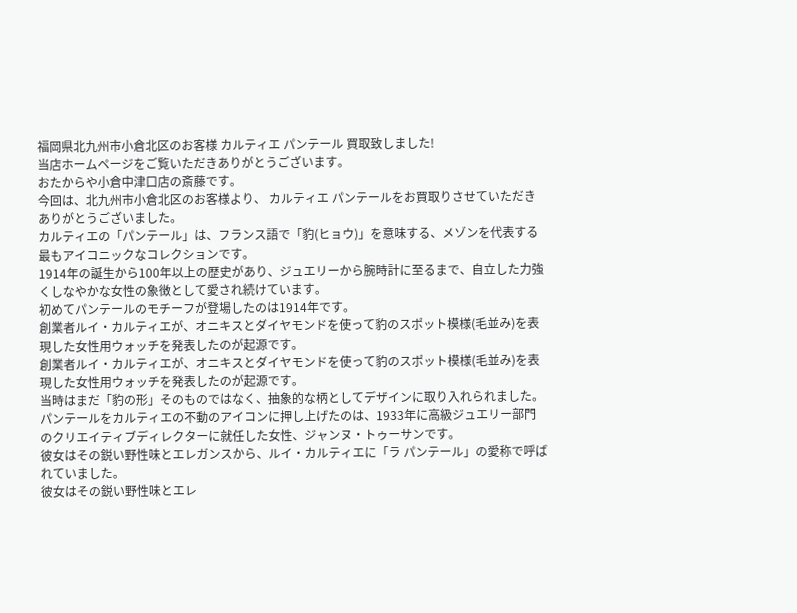福岡県北九州市小倉北区のお客様 カルティエ パンテール 買取致しました!
当店ホームページをご覧いただきありがとうございます。
おたからや小倉中津口店の斎藤です。
今回は、北九州市小倉北区のお客様より、 カルティエ パンテールをお買取りさせていただきありがとうございました。
カルティエの「パンテール」は、フランス語で「豹(ヒョウ)」を意味する、メゾンを代表する最もアイコニックなコレクションです。
1914年の誕生から100年以上の歴史があり、ジュエリーから腕時計に至るまで、自立した力強くしなやかな女性の象徴として愛され続けています。
初めてパンテールのモチーフが登場したのは1914年です。
創業者ルイ・カルティエが、オニキスとダイヤモンドを使って豹のスポット模様(毛並み)を表現した女性用ウォッチを発表したのが起源です。
創業者ルイ・カルティエが、オニキスとダイヤモンドを使って豹のスポット模様(毛並み)を表現した女性用ウォッチを発表したのが起源です。
当時はまだ「豹の形」そのものではなく、抽象的な柄としてデザインに取り入れられました。
パンテールをカルティエの不動のアイコンに押し上げたのは、1933年に高級ジュエリー部門のクリエイティブディレクターに就任した女性、ジャンヌ・トゥーサンです。
彼女はその鋭い野性味とエレガンスから、ルイ・カルティエに「ラ パンテール」の愛称で呼ばれていました。
彼女はその鋭い野性味とエレ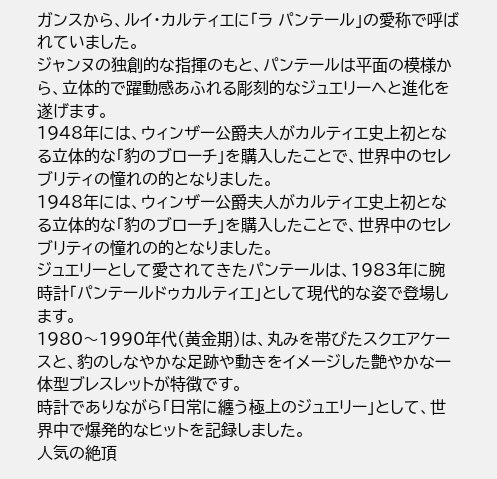ガンスから、ルイ・カルティエに「ラ パンテール」の愛称で呼ばれていました。
ジャンヌの独創的な指揮のもと、パンテールは平面の模様から、立体的で躍動感あふれる彫刻的なジュエリーへと進化を遂げます。
1948年には、ウィンザー公爵夫人がカルティエ史上初となる立体的な「豹のブローチ」を購入したことで、世界中のセレブリティの憧れの的となりました。
1948年には、ウィンザー公爵夫人がカルティエ史上初となる立体的な「豹のブローチ」を購入したことで、世界中のセレブリティの憧れの的となりました。
ジュエリーとして愛されてきたパンテールは、1983年に腕時計「パンテールドゥカルティエ」として現代的な姿で登場します。
1980〜1990年代(黄金期)は、丸みを帯びたスクエアケースと、豹のしなやかな足跡や動きをイメージした艶やかな一体型ブレスレットが特徴です。
時計でありながら「日常に纏う極上のジュエリー」として、世界中で爆発的なヒットを記録しました。
人気の絶頂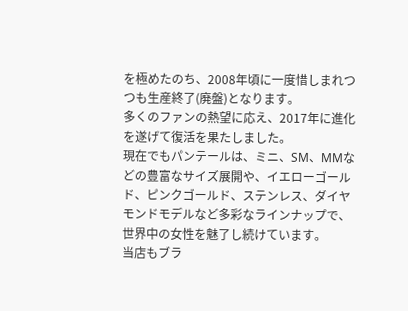を極めたのち、2008年頃に一度惜しまれつつも生産終了(廃盤)となります。
多くのファンの熱望に応え、2017年に進化を遂げて復活を果たしました。
現在でもパンテールは、ミニ、SM、MMなどの豊富なサイズ展開や、イエローゴールド、ピンクゴールド、ステンレス、ダイヤモンドモデルなど多彩なラインナップで、世界中の女性を魅了し続けています。
当店もブラ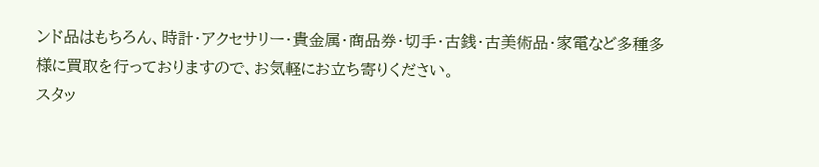ンド品はもちろん、時計・アクセサリー・貴金属・商品券・切手・古銭・古美術品・家電など多種多様に買取を行っておりますので、お気軽にお立ち寄りください。
スタッ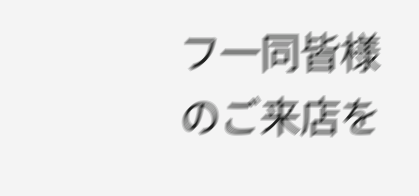フ一同皆様のご来店を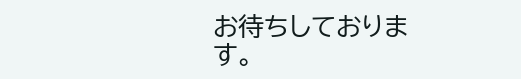お待ちしております。